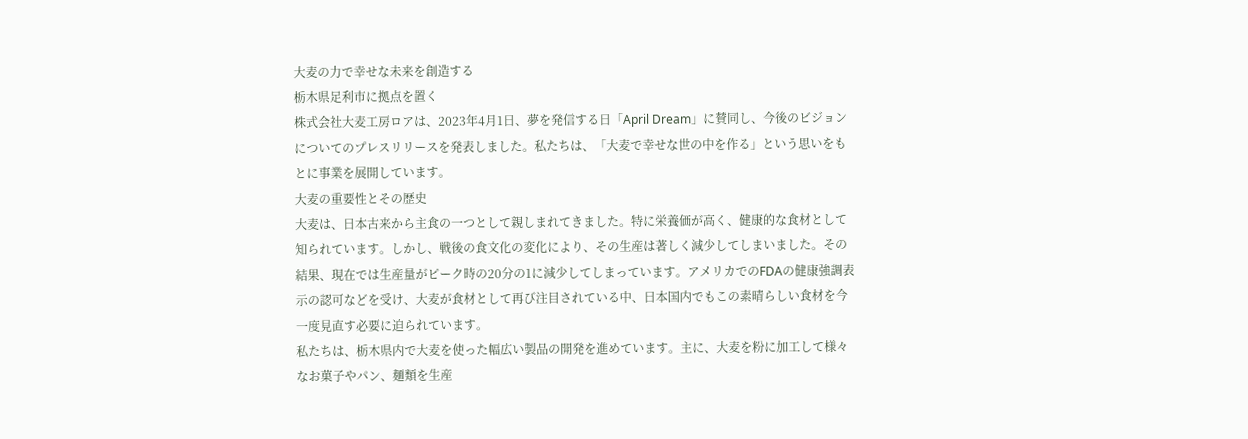大麦の力で幸せな未来を創造する
栃木県足利市に拠点を置く
株式会社大麦工房ロアは、2023年4月1日、夢を発信する日「April Dream」に賛同し、今後のビジョンについてのプレスリリースを発表しました。私たちは、「大麦で幸せな世の中を作る」という思いをもとに事業を展開しています。
大麦の重要性とその歴史
大麦は、日本古来から主食の一つとして親しまれてきました。特に栄養価が高く、健康的な食材として知られています。しかし、戦後の食文化の変化により、その生産は著しく減少してしまいました。その結果、現在では生産量がピーク時の20分の1に減少してしまっています。アメリカでのFDAの健康強調表示の認可などを受け、大麦が食材として再び注目されている中、日本国内でもこの素晴らしい食材を今一度見直す必要に迫られています。
私たちは、栃木県内で大麦を使った幅広い製品の開発を進めています。主に、大麦を粉に加工して様々なお菓子やパン、麺類を生産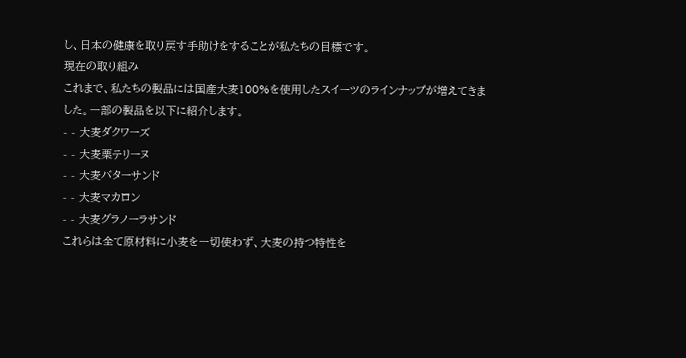し、日本の健康を取り戻す手助けをすることが私たちの目標です。
現在の取り組み
これまで、私たちの製品には国産大麦100%を使用したスイーツのラインナップが増えてきました。一部の製品を以下に紹介します。
- - 大麦ダクワーズ
- - 大麦栗テリーヌ
- - 大麦バターサンド
- - 大麦マカロン
- - 大麦グラノーラサンド
これらは全て原材料に小麦を一切使わず、大麦の持つ特性を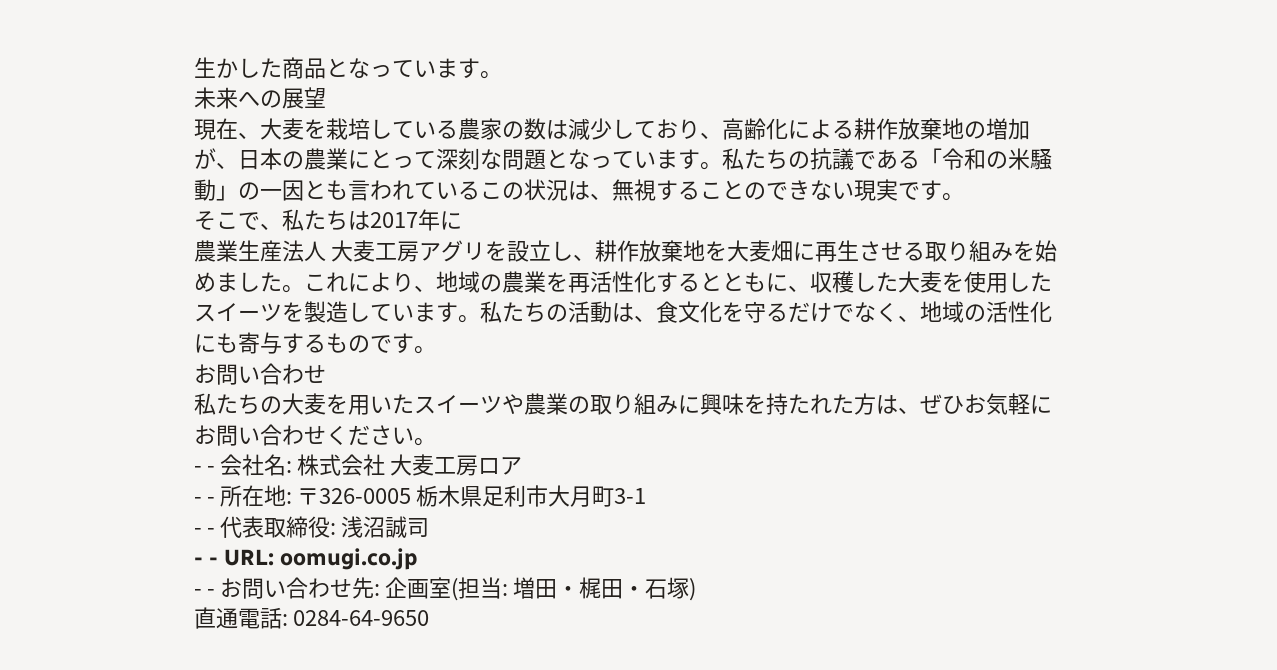生かした商品となっています。
未来への展望
現在、大麦を栽培している農家の数は減少しており、高齢化による耕作放棄地の増加が、日本の農業にとって深刻な問題となっています。私たちの抗議である「令和の米騒動」の一因とも言われているこの状況は、無視することのできない現実です。
そこで、私たちは2017年に
農業生産法人 大麦工房アグリを設立し、耕作放棄地を大麦畑に再生させる取り組みを始めました。これにより、地域の農業を再活性化するとともに、収穫した大麦を使用したスイーツを製造しています。私たちの活動は、食文化を守るだけでなく、地域の活性化にも寄与するものです。
お問い合わせ
私たちの大麦を用いたスイーツや農業の取り組みに興味を持たれた方は、ぜひお気軽にお問い合わせください。
- - 会社名: 株式会社 大麦工房ロア
- - 所在地: 〒326-0005 栃木県足利市大月町3-1
- - 代表取締役: 浅沼誠司
- - URL: oomugi.co.jp
- - お問い合わせ先: 企画室(担当: 増田・梶田・石塚)
直通電話: 0284-64-9650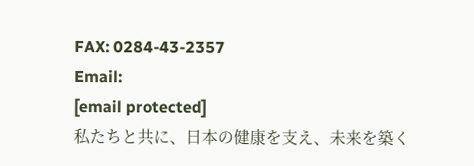FAX: 0284-43-2357
Email:
[email protected]
私たちと共に、日本の健康を支え、未来を築く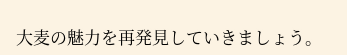大麦の魅力を再発見していきましょう。